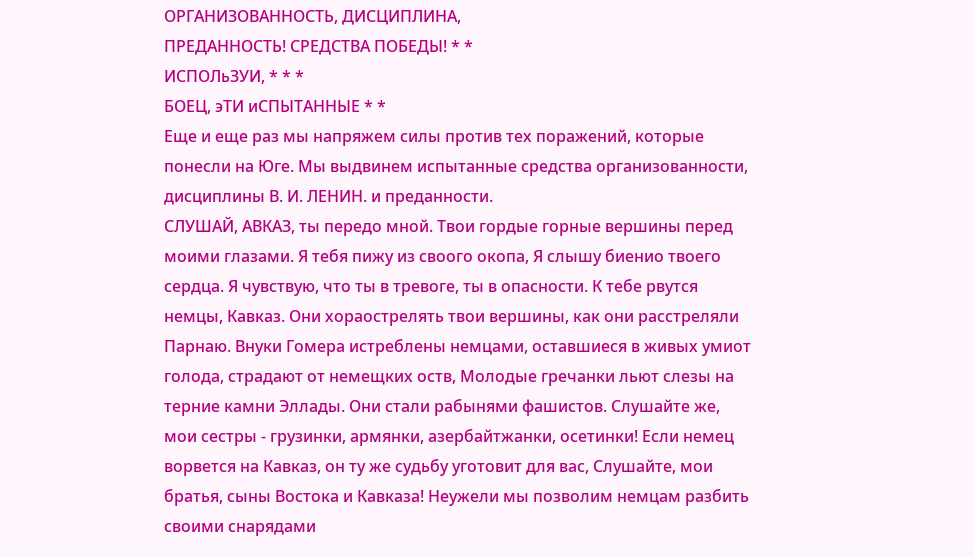ОРГАНИЗОВАННОСТЬ, ДИСЦИПЛИНА,
ПРЕДАННОСТЬ! СРЕДСТВА ПОБЕДЫ! * *
ИСПОЛьЗУИ, * * *
БОЕЦ, эТИ иСПЫТАННЫЕ * *
Еще и еще раз мы напряжем силы против тех поражений, которые понесли на Юге. Мы выдвинем испытанные средства организованности, дисциплины В. И. ЛЕНИН. и преданности.
СЛУШАЙ, АВКАЗ, ты передо мной. Твои гордые горные вершины перед моими глазами. Я тебя пижу из своого окопа, Я слышу биенио твоего сердца. Я чувствую, что ты в тревоге, ты в опасности. К тебе рвутся немцы, Кавказ. Они хораострелять твои вершины, как они расстреляли Парнаю. Внуки Гомера истреблены немцами, оставшиеся в живых умиот голода, страдают от немещких оств, Молодые гречанки льют слезы на терние камни Эллады. Они стали рабынями фашистов. Слушайте же, мои сестры - грузинки, армянки, азербайтжанки, осетинки! Если немец ворвется на Кавказ, он ту же судьбу уготовит для вас, Слушайте, мои братья, сыны Востока и Кавказа! Неужели мы позволим немцам разбить своими снарядами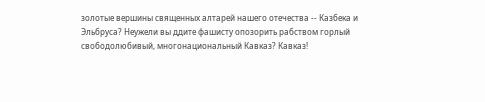золотые вершины священных алтарей нашего отечества -- Казбека и Эльбруса? Неужели вы ддите фашисту опозорить рабством горлый свободолюбивый, многонациональный Кавказ? Кавказ!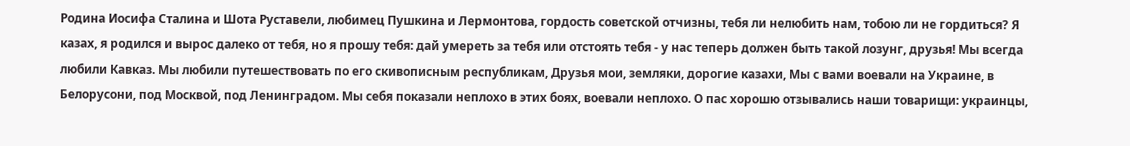Родина Иосифа Сталина и Шота Руставели, любимец Пушкина и Лермонтова, гордость советской отчизны, тебя ли нелюбить нам, тобою ли не гордиться? Я казах, я родился и вырос далеко от тебя, но я прошу тебя: дай умереть за тебя или отстоять тебя - у нас теперь должен быть такой лозунг, друзья! Мы всегда любили Кавказ. Мы любили путешествовать по его скивописным республикам, Друзья мои, земляки, дорогие казахи, Мы с вами воевали на Украине, в Белорусони, под Москвой, под Ленинградом. Мы себя показали неплохо в этих боях, воевали неплохо. О пас хорошю отзывались наши товарищи: украинцы,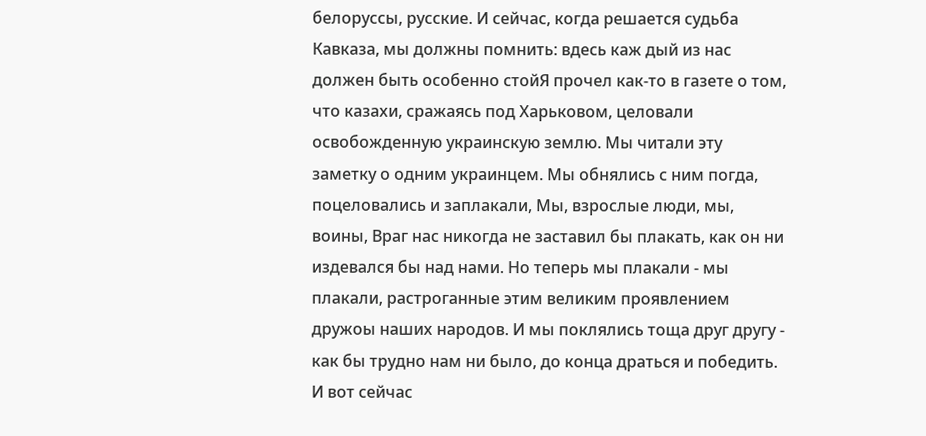белоруссы, русские. И сейчас, когда решается судьба Кавказа, мы должны помнить: вдесь каж дый из нас должен быть особенно стойЯ прочел как-то в газете о том, что казахи, сражаясь под Харьковом, целовали освобожденную украинскую землю. Мы читали эту заметку о одним украинцем. Мы обнялись с ним погда, поцеловались и заплакали, Мы, взрослые люди, мы, воины, Враг нас никогда не заставил бы плакать, как он ни издевался бы над нами. Но теперь мы плакали - мы плакали, растроганные этим великим проявлением дружоы наших народов. И мы поклялись тоща друг другу - как бы трудно нам ни было, до конца драться и победить. И вот сейчас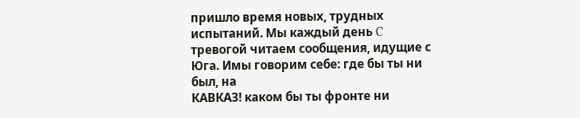пришло время новых, трудных испытаний. Мы каждый день C тревогой читаем сообщения, идущие с Юга. Имы говорим себе: где бы ты ни был, на
КАВКАЗ! каком бы ты фронте ни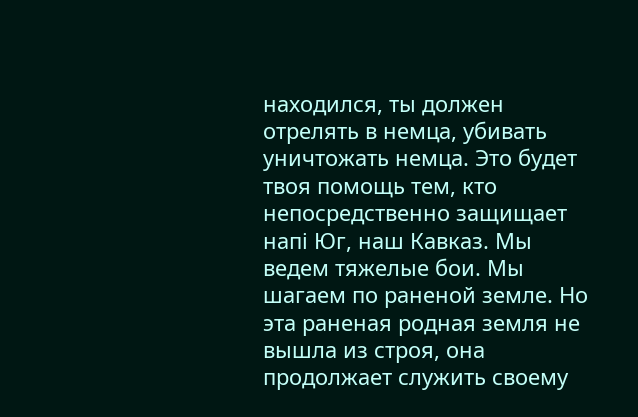находился, ты должен отрелять в немца, убивать уничтожать немца. Это будет твоя помощь тем, кто непосредственно защищает напі Юг, наш Кавказ. Мы ведем тяжелые бои. Мы шагаем по раненой земле. Но эта раненая родная земля не вышла из строя, она продолжает служить своему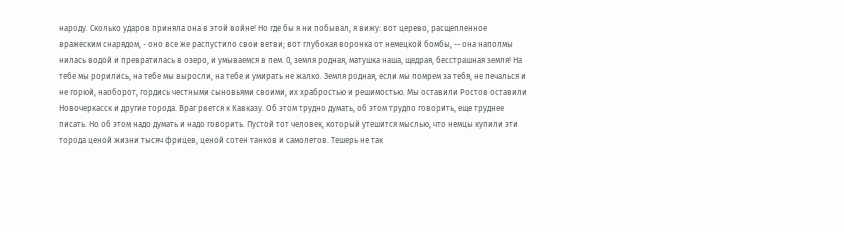народу. Сколько ударов приняла она в этой войне! Но где бы я ни побывал, я вижу: вот церево, расщепленное вражеским снарядом, - оно все же распустило свои ветви; вот глубокая воронка от немецкой бомбы, -- она наполмы нилась водой и превратилась в озеро, и умываемся в пем. 0, земля родная, матушка наша, щедрая, бесстрашная земля! На тебе мы рорились, на тебе мы выросли, на тебе и умирать не жалко. Земля родная, если мы помрем за тебя, не печалься и не горюй, наоборот, гордись честными сыновьями своими, их храбростью и решимостью. Мы оставили Ростов оставили Новочеркасск и другие торода. Враг рвется к Кавказу. Об этом трудно думать, об этом трудпо говорить, еще труднее писать. Но об этом надо думать и надо говорить. Пустой тот человек, который утешится мыслью, что немцы купили эти торода ценой жизни тысяч фрицев, ценой сотен танков и самолетов. Тешерь не так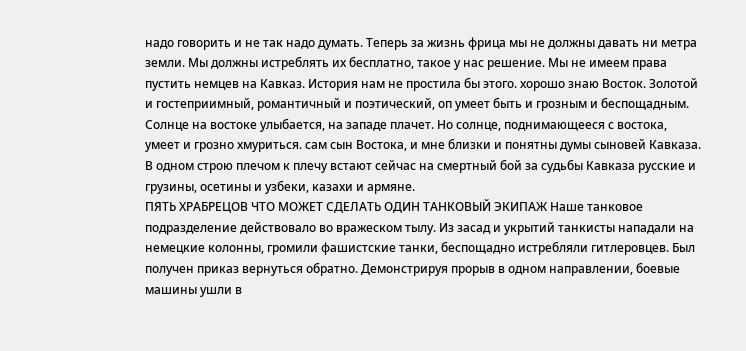надо говорить и не так надо думать. Теперь за жизнь фрица мы не должны давать ни метра земли. Мы должны истреблять их бесплатно, такое у нас решение. Мы не имеем права пустить немцев на Кавказ. История нам не простила бы этого. хорошо знаю Восток. Золотой и гостеприимный, романтичный и поэтический, оп умеет быть и грозным и беспощадным. Солнце на востоке улыбается, на западе плачет. Но солнце, поднимающееся с востока, умеет и грозно хмуриться. сам сын Востока, и мне близки и понятны думы сыновей Кавказа. В одном строю плечом к плечу встают сейчас на смертный бой за судьбы Кавказа русские и грузины, осетины и узбеки, казахи и армяне.
ПЯТЬ ХРАБРЕЦОВ ЧТО МОЖЕТ СДЕЛАТЬ ОДИН ТАНКОВЫЙ ЭКИПАЖ Наше танковое подразделение действовало во вражеском тылу. Из засад и укрытий танкисты нападали на немецкие колонны, громили фашистские танки, беспощадно истребляли гитлеровцев. Был получен приказ вернуться обратно. Демонстрируя прорыв в одном направлении, боевые машины ушли в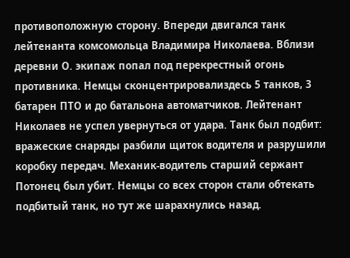противоположную сторону. Впереди двигался танк лейтенанта комсомольца Владимира Николаева. Вблизи деревни О. экипаж попал под перекрестный огонь противника. Немцы сконцентрировализдесь 5 танков, 3 батарен ПТО и до батальона автоматчиков. Лейтенант Николаев не успел увернуться от удара. Танк был подбит: вражеские снаряды разбили щиток водителя и разрушили коробку передач. Механик-водитель старший сержант Потонец был убит. Немцы со всех сторон стали обтекать подбитый танк, но тут же шарахнулись назад.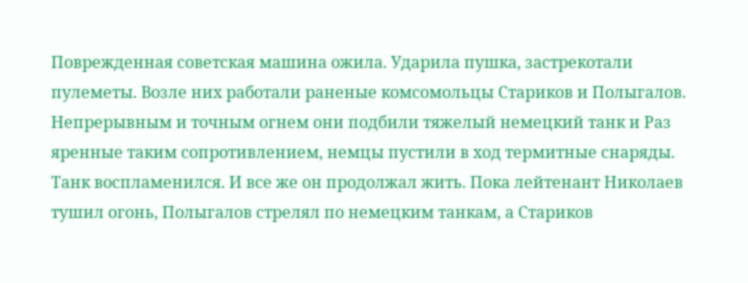Поврежденная советская машина ожила. Ударила пушка, застрекотали пулеметы. Возле них работали раненые комсомольцы Стариков и Полыгалов. Непрерывным и точным огнем они подбили тяжелый немецкий танк и Раз яренные таким сопротивлением, немцы пустили в ход термитные снаряды. Танк воспламенился. И все же он продолжал жить. Пока лейтенант Николаев тушил огонь, Полыгалов стрелял по немецким танкам, а Стариков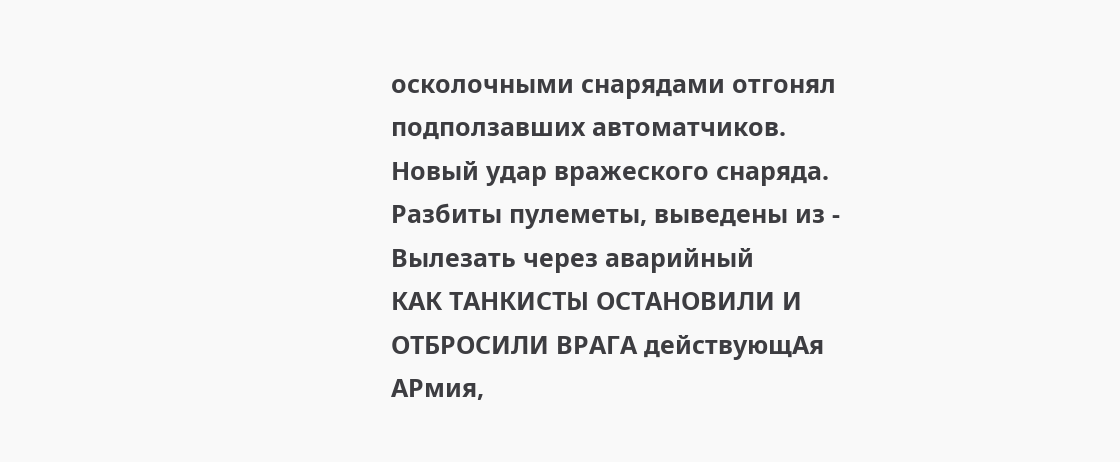осколочными снарядами отгонял подползавших автоматчиков. Новый удар вражеского снаряда. Разбиты пулеметы, выведены из - Вылезать через аварийный
КАК ТАНКИСТЫ ОСТАНОВИЛИ И ОТБРОСИЛИ ВРАГА действующАя АРмия,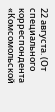22 августа. (От специального корреспондента «Комсомольской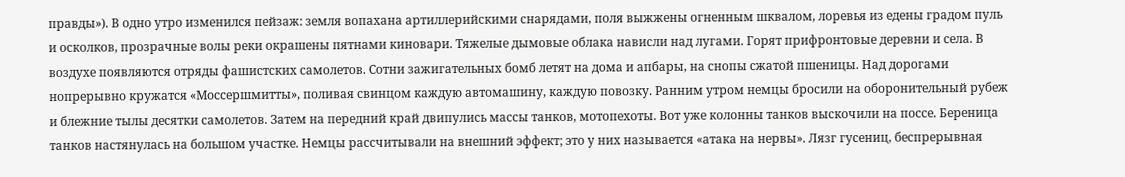правды»). В одно утро изменился пейзаж: земля вопахана артиллерийскими снарядами, поля выжжены огненным шквалом, лоревья из едены градом пуль и осколков, прозрачные волы реки окрашены пятнами киновари. Тяжелые дымовые облака нависли над лугами. Горят прифронтовые деревни и села. В воздухе появляются отряды фашистских самолетов. Сотни зажигательных бомб летят на дома и апбары, на снопы сжатой пшеницы. Над дорогами нопрерывно кружатся «Моссершмитты», поливая свинцом каждую автомашину, каждую повозку. Ранним утром немцы бросили на оборонительный рубеж и блежние тылы десятки самолетов. Затем на передний край двипулись массы танков, мотопехоты. Вот уже колонны танков выскочили на поссе. Береница танков настянулась на большом участке. Немцы рассчитывали на внешний эффект; это у них называется «атака на нервы». Лязг гусениц, беспрерывная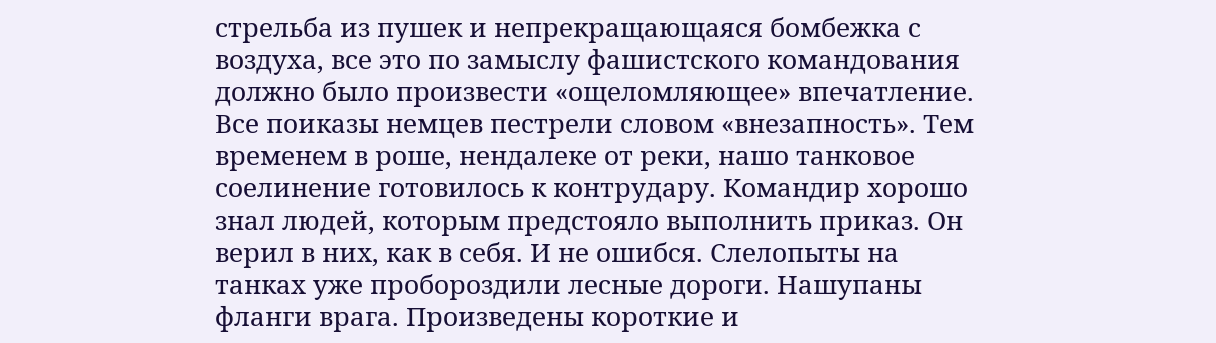стрельба из пушек и непрекращающаяся бомбежка с воздуха, все это по замыслу фашистского командования должно было произвести «ощеломляющее» впечатление. Все поиказы немцев пестрели словом «внезапность». Тем временем в роше, нендалеке от реки, нашо танковое соелинение готовилось к контрудару. Командир хорошо знал людей, которым предстояло выполнить приказ. Он верил в них, как в себя. И не ошибся. Слелопыты на танках уже пробороздили лесные дороги. Нашупаны фланги врага. Произведены короткие и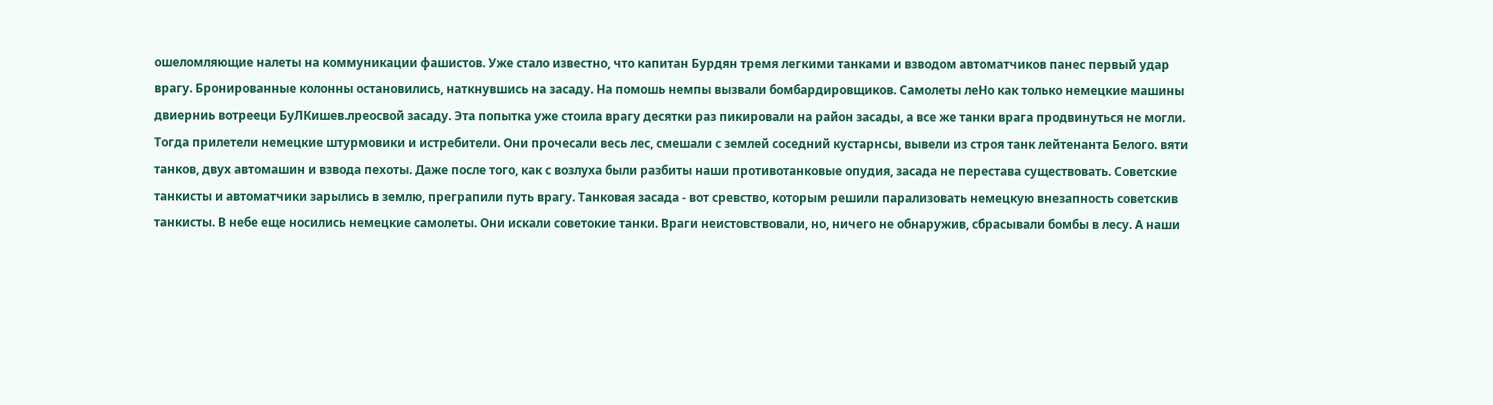ошеломляющие налеты на коммуникации фашистов. Уже стало известно, что капитан Бурдян тремя легкими танками и взводом автоматчиков панес первый удар врагу. Бронированные колонны остановились, наткнувшись на засаду. На помошь немпы вызвали бомбардировщиков. Самолеты леНо как только немецкие машины двиерниь вотрееци БуЛКишев.лреосвой засаду. Эта попытка уже стоила врагу десятки раз пикировали на район засады, а все же танки врага продвинуться не могли. Тогда прилетели немецкие штурмовики и истребители. Они прочесали весь лес, смешали с землей соседний кустарнсы, вывели из строя танк лейтенанта Белого. вяти танков, двух автомашин и взвода пехоты. Даже после того, как с возлуха были разбиты наши противотанковые опудия, засада не перестава существовать. Советские танкисты и автоматчики зарылись в землю, преграпили путь врагу. Танковая засада - вот сревство, которым решили парализовать немецкую внезапность советскив танкисты. В небе еще носились немецкие самолеты. Они искали советокие танки. Враги неистовствовали, но, ничего не обнаружив, сбрасывали бомбы в лесу. А наши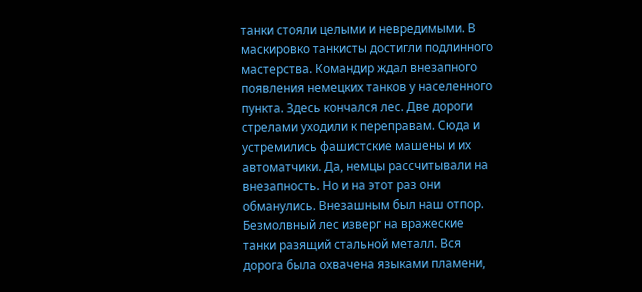танки стояли целыми и невредимыми. В маскировко танкисты достигли подлинного мастерства. Командир ждал внезапного появления немецких танков у населенного пункта. Здесь кончался лес. Две дороги стрелами уходили к переправам. Сюда и устремились фашистские машены и их автоматчики. Да, немцы рассчитывали на внезапность. Но и на этот раз они обманулись. Внезашным был наш отпор. Безмолвный лес изверг на вражеские танки разящий стальной металл. Вся дорога была охвачена языками пламени,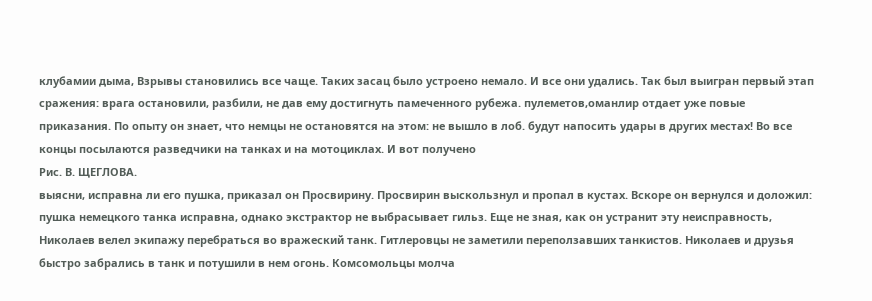клубамии дыма, Взрывы становились все чаще. Таких засац было устроено немало. И все они удались. Так был выигран первый этап сражения: врага остановили, разбили, не дав ему достигнуть памеченного рубежа. пулеметов,оманлир отдает уже повые приказания. По опыту он знает, что немцы не остановятся на этом: не вышло в лоб. будут напосить удары в других местах! Во все концы посылаются разведчики на танках и на мотоциклах. И вот получено
Рис. В. ЩЕГЛОВА.
выясни, исправна ли его пушка, приказал он Просвирину. Просвирин выскользнул и пропал в кустах. Вскоре он вернулся и доложил: пушка немецкого танка исправна, однако экстрактор не выбрасывает гильз. Еще не зная, как он устранит эту неисправность, Николаев велел экипажу перебраться во вражеский танк. Гитлеровцы не заметили переползавших танкистов. Николаев и друзья быстро забрались в танк и потушили в нем огонь. Комсомольцы молча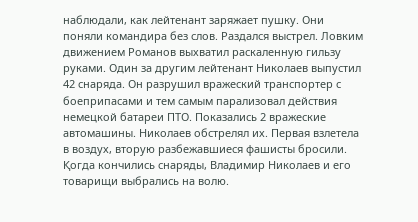наблюдали, как лейтенант заряжает пушку. Они поняли командира без слов. Раздался выстрел. Ловким движением Романов выхватил раскаленную гильзу руками. Один за другим лейтенант Николаев выпустил 42 снаряда. Он разрушил вражеский транспортер с боеприпасами и тем самым парализовал действия немецкой батареи ПТО. Показались 2 вражеские автомашины. Николаев обстрелял их. Первая взлетела в воздух, вторую разбежавшиеся фашисты бросили. Қогда кончились снаряды, Владимир Николаев и его товарищи выбрались на волю.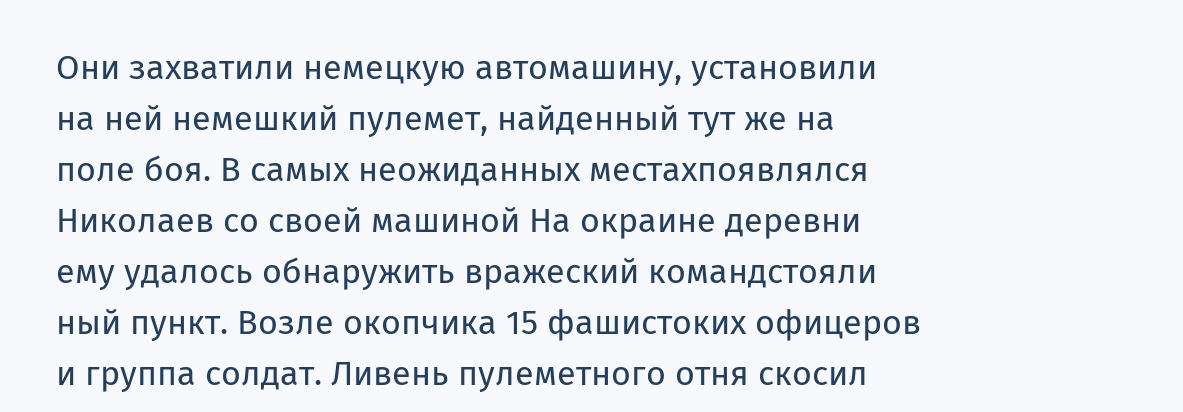Они захватили немецкую автомашину, установили на ней немешкий пулемет, найденный тут же на поле боя. В самых неожиданных местахпоявлялся Николаев со своей машиной На окраине деревни ему удалось обнаружить вражеский командстояли ный пункт. Возле окопчика 15 фашистоких офицеров и группа солдат. Ливень пулеметного отня скосил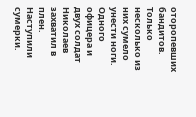оторопевших бандитов. Только несколько из них сумело унести ноги. Одного офицера и двух солдат Николаев захватил в плен. Наступили сумерки.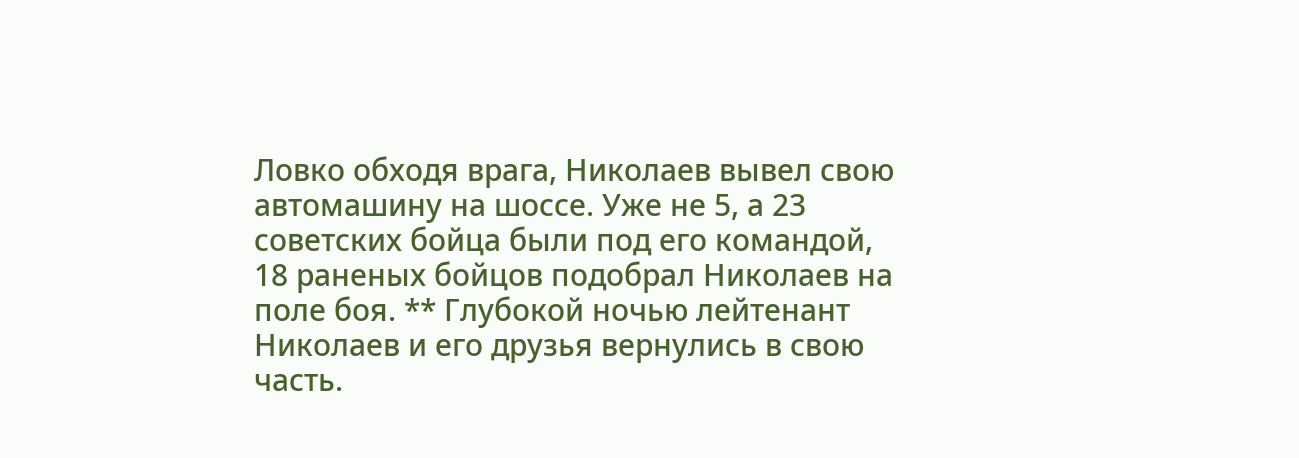Ловко обходя врага, Николаев вывел свою автомашину на шоссе. Уже не 5, а 23 советских бойца были под его командой, 18 раненых бойцов подобрал Николаев на поле боя. ** Глубокой ночью лейтенант Николаев и его друзья вернулись в свою часть.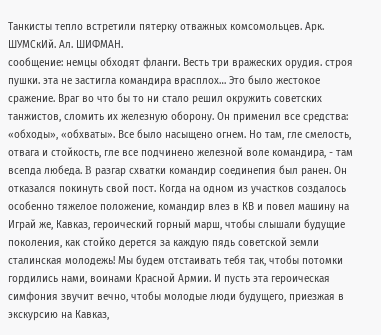Танкисты тепло встретили пятерку отважных комсомольцев. Арк. ШУМСкИй. Ал. ШИФМАН.
сообщение: немцы обходят фланги. Весть три вражеских орудия. строя пушки. эта не застигла командира врасплох… Это было жестокое сражение. Враг во что бы то ни стало решил окружить советских танжистов, сломить их железную оборону. Он применил все средства: «обходы», «обхваты». Все было насыщено огнем. Но там, гле смелость, отвага и стойкость, гле все подчинено железной воле командира, - там всепда любеда. B разгар схватки командир соединепия был ранен. Он отказался покинуть свой пост. Когда на одном из участков создалось особенно тяжелое положение, командир влез в КВ и повел машину на
Играй же, Кавказ, героический горный марш, чтобы слышали будущие поколения, как стойко дерется за каждую пядь советской земли сталинская молодежь! Мы будем отстаивать тебя так, чтобы потомки гордились нами, воинами Красной Армии. И пусть эта героическая симфония звучит вечно, чтобы молодые люди будущего, приезжая в экскурсию на Кавказ,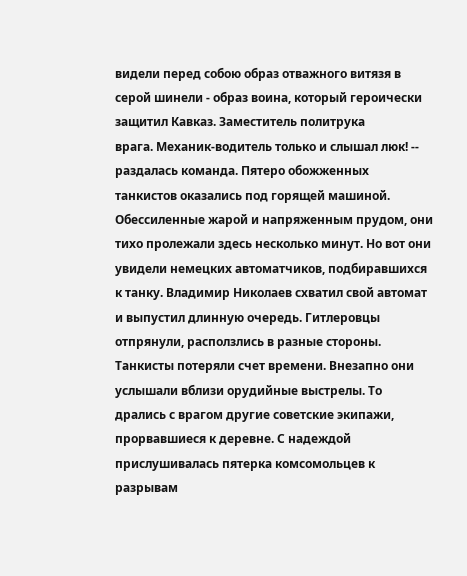видели перед собою образ отважного витязя в серой шинели - образ воина, который героически защитил Кавказ. Заместитель политрука
врага. Механик-водитель только и слышал люк! -- раздалась команда. Пятеро обожженных танкистов оказались под горящей машиной. Обессиленные жарой и напряженным прудом, они тихо пролежали здесь несколько минут. Но вот они увидели немецких автоматчиков, подбиравшихся к танку. Владимир Николаев схватил свой автомат и выпустил длинную очередь. Гитлеровцы отпрянули, расползлись в разные стороны. Танкисты потеряли счет времени. Внезапно они услышали вблизи орудийные выстрелы. То дрались с врагом другие советские экипажи, прорвавшиеся к деревне. С надеждой прислушивалась пятерка комсомольцев к разрывам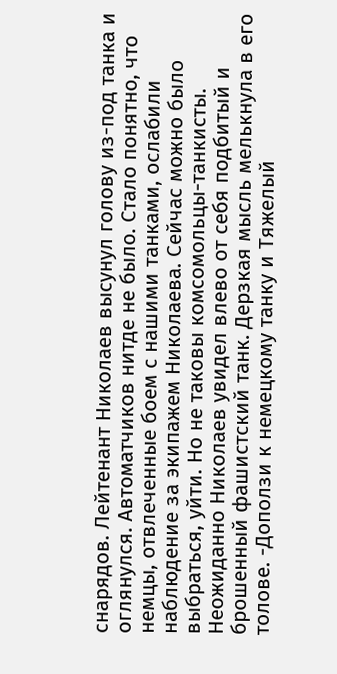снарядов. Лейтенант Николаев высунул голову из-под танка и оглянулся. Автоматчиков нитде не было. Стало понятно, что немцы, отвлеченные боем с нашими танками, ослабили наблюдение за экипажем Николаева. Сейчас можно было выбраться, уйти. Но не таковы комсомольцы-танкисты. Неожиданно Николаев увидел влево от себя подбитый и брошенный фашистский танк. Дерзкая мысль мелькнула в его толове. -Доползи к немецкому танку и Тяжелый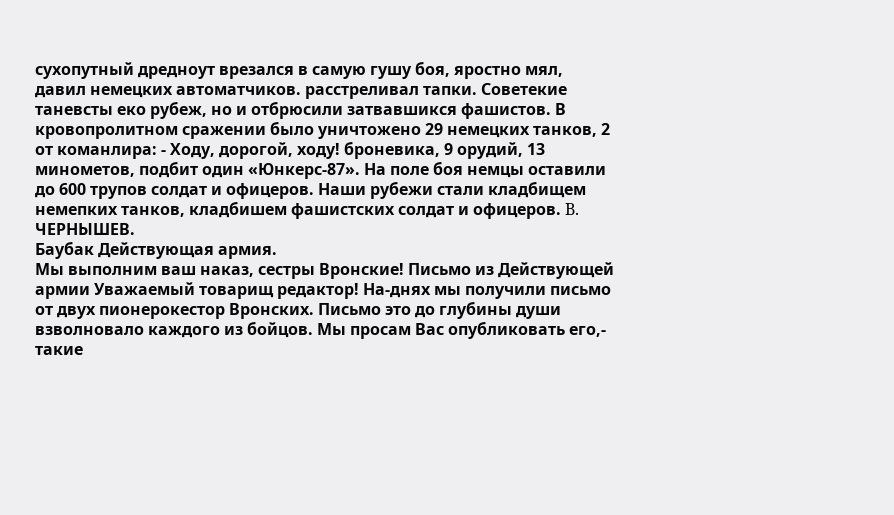сухопутный дредноут врезался в самую гушу боя, яростно мял, давил немецких автоматчиков. расстреливал тапки. Советекие таневсты еко рубеж, но и отбрюсили затвавшикся фашистов. В кровопролитном сражении было уничтожено 29 немецких танков, 2 от команлира: - Ходу, дорогой, ходу! броневика, 9 орудий, 13 минометов, подбит один «Юнкерс-87». На поле боя немцы оставили до 600 трупов солдат и офицеров. Наши рубежи стали кладбищем немепких танков, кладбишем фашистских солдат и офицеров. B. ЧЕРНЫШЕВ.
Баубак Действующая армия.
Мы выполним ваш наказ, сестры Вронские! Письмо из Действующей армии Уважаемый товарищ редактор! На-днях мы получили письмо от двух пионерокестор Вронских. Письмо это до глубины души взволновало каждого из бойцов. Мы просам Вас опубликовать его,- такие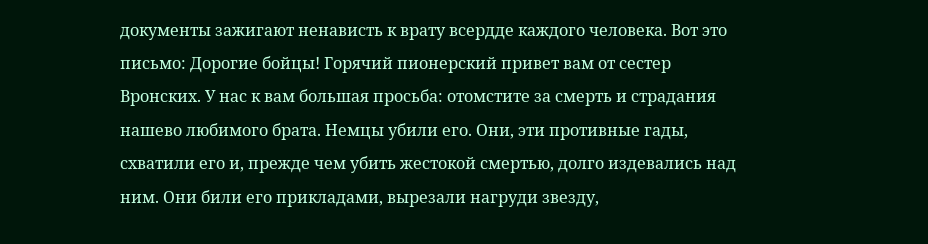документы зажигают ненависть к врату всердде каждого человека. Вот это письмо: Дорогие бойцы! Горячий пионерский привет вам от сестер Вронских. У нас к вам большая просьба: отомстите за смерть и страдания нашево любимого брата. Немцы убили его. Они, эти противные гады, схватили его и, прежде чем убить жестокой смертью, долго издевались над ним. Они били его прикладами, вырезали нагруди звезду,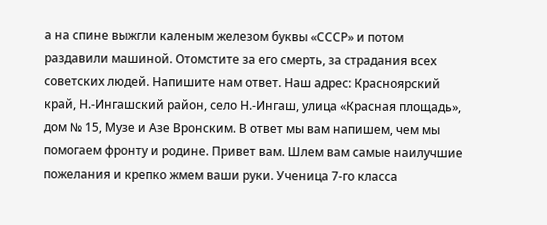а на спине выжгли каленым железом буквы «СССР» и потом раздавили машиной. Отомстите за его смерть, за страдания всех советских людей. Напишите нам ответ. Наш адрес: Красноярский край, Н.-Ингашский район, село Н.-Ингаш, улица «Красная площадь», дом № 15, Музе и Азе Вронским. В ответ мы вам напишем, чем мы помогаем фронту и родине. Привет вам. Шлем вам самые наилучшие пожелания и крепко жмем ваши руки. Ученица 7-го класса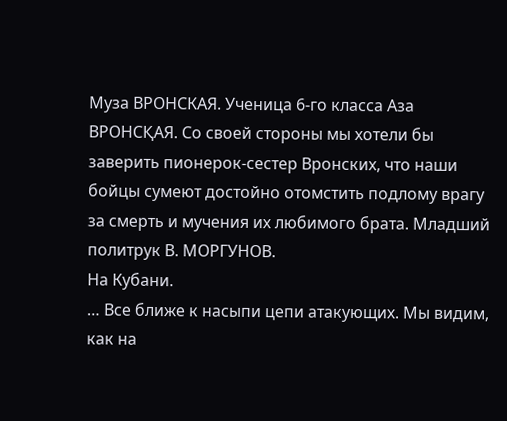Муза ВРОНСКАЯ. Ученица 6-го класса Аза ВРОНСҚАЯ. Со своей стороны мы хотели бы заверить пионерок-сестер Вронских, что наши бойцы сумеют достойно отомстить подлому врагу за смерть и мучения их любимого брата. Младший политрук В. МОРГУНОВ.
На Кубани.
… Все ближе к насыпи цепи атакующих. Мы видим, как на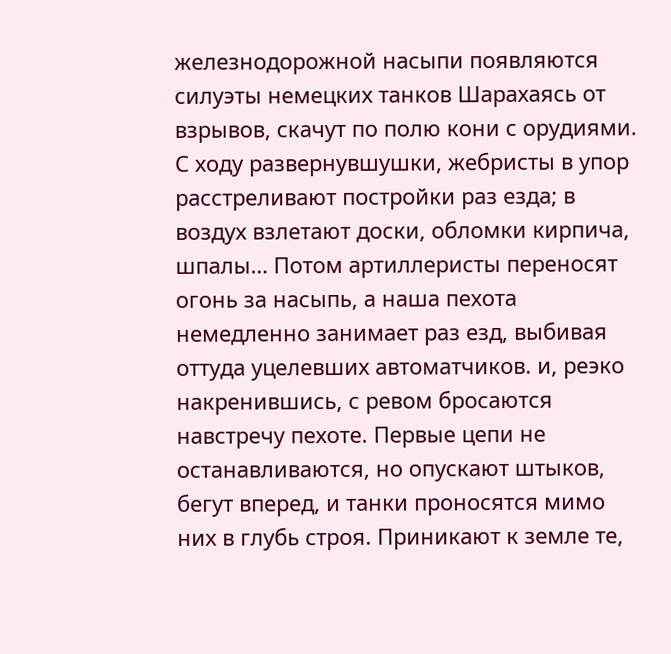железнодорожной насыпи появляются силуэты немецких танков Шарахаясь от взрывов, скачут по полю кони с орудиями. С ходу развернувшушки, жебристы в упор расстреливают постройки раз езда; в воздух взлетают доски, обломки кирпича, шпалы… Потом артиллеристы переносят огонь за насыпь, а наша пехота немедленно занимает раз езд, выбивая оттуда уцелевших автоматчиков. и, реэко накренившись, с ревом бросаются навстречу пехоте. Первые цепи не останавливаются, но опускают штыков, бегут вперед, и танки проносятся мимо них в глубь строя. Приникают к земле те,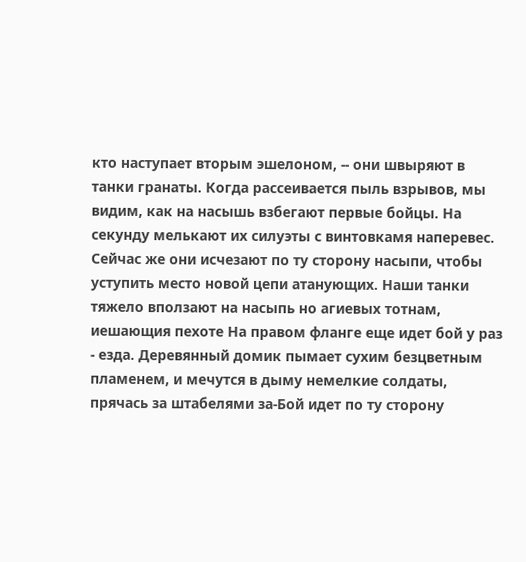кто наступает вторым эшелоном, -- они швыряют в танки гранаты. Когда рассеивается пыль взрывов, мы видим, как на насышь взбегают первые бойцы. На секунду мелькают их силуэты с винтовкамя наперевес. Сейчас же они исчезают по ту сторону насыпи, чтобы уступить место новой цепи атанующих. Наши танки тяжело вползают на насыпь но агиевых тотнам, иешающия пехоте На правом фланге еще идет бой у раз - езда. Деревянный домик пымает сухим безцветным пламенем, и мечутся в дыму немелкие солдаты, прячась за штабелями за-Бой идет по ту сторону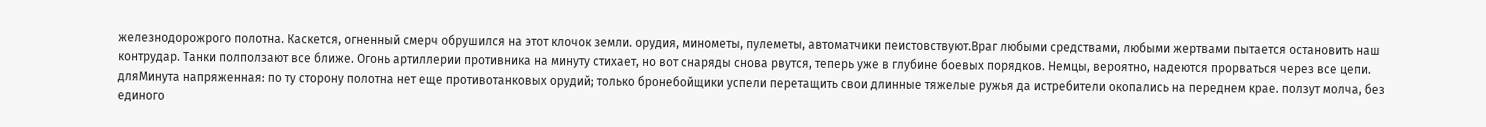железнодорожрого полотна. Каскется, огненный смерч обрушился на этот клочок земли. орудия, минометы, пулеметы, автоматчики пеистовствуют.Враг любыми средствами, любыми жертвами пытается остановить наш контрудар. Танки полползают все ближе. Огонь артиллерии противника на минуту стихает, но вот снаряды снова рвутся, теперь уже в глубине боевых порядков. Немцы, вероятно, надеются прорваться через все цепи. дляМинута напряженная: по ту сторону полотна нет еще противотанковых орудий; только бронебойщики успели перетащить свои длинные тяжелые ружья да истребители окопались на переднем крае. ползут молча, без единого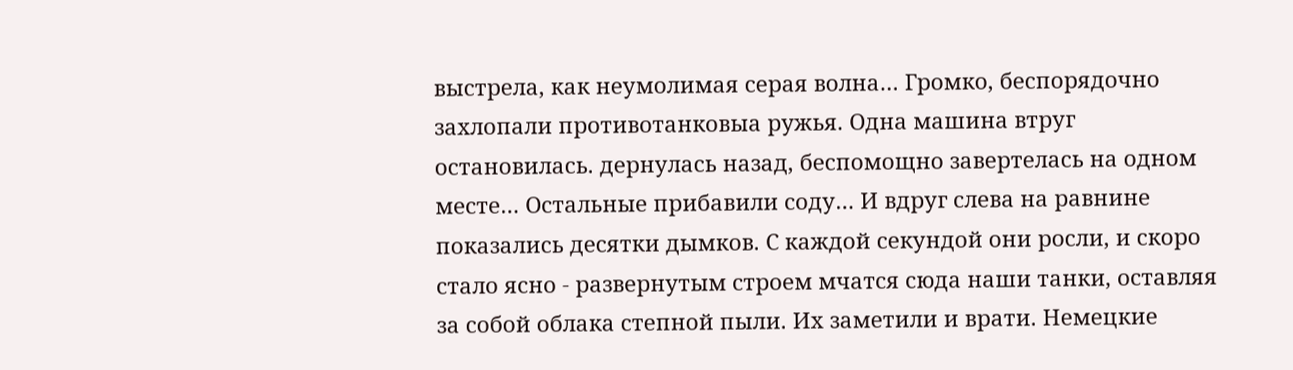выстрела, как неумолимая серая волна… Громко, беспорядочно захлопали противотанковыа ружья. Одна машина втруг остановилась. дернулась назад, беспомощно завертелась на одном месте… Остальные прибавили соду… И вдруг слева на равнине показались десятки дымков. С каждой секундой они росли, и скоро стало ясно - развернутым строем мчатся сюда наши танки, оставляя за собой облака степной пыли. Их заметили и врати. Немецкие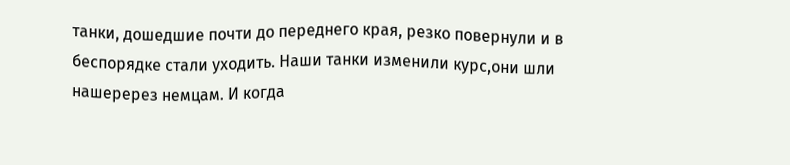танки, дошедшие почти до переднего края, резко повернули и в беспорядке стали уходить. Наши танки изменили курс,они шли нашеререз немцам. И когда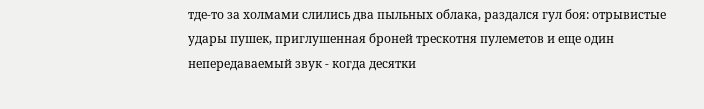тде-то за холмами слились два пыльных облака, раздался гул боя: отрывистые удары пушек, приглушенная броней трескотня пулеметов и еще один непередаваемый звук - когда десятки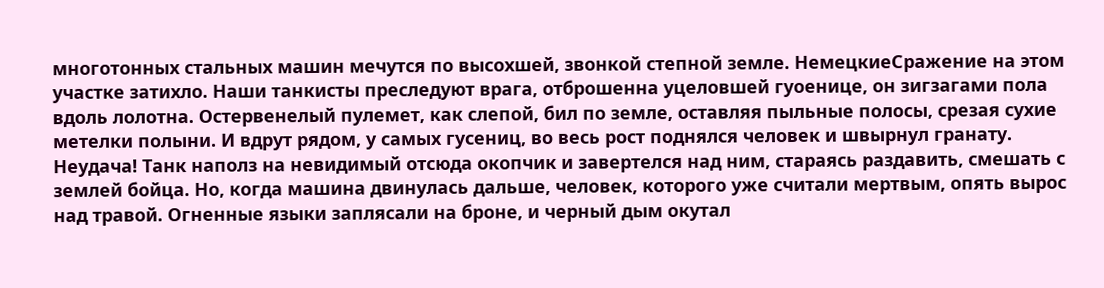многотонных стальных машин мечутся по высохшей, звонкой степной земле. НемецкиеСражение на этом участке затихло. Наши танкисты преследуют врага, отброшенна уцеловшей гуоенице, он зигзагами пола вдоль лолотна. Остервенелый пулемет, как слепой, бил по земле, оставляя пыльные полосы, срезая сухие метелки полыни. И вдрут рядом, у самых гусениц, во весь рост поднялся человек и швырнул гранату. Неудача! Танк наполз на невидимый отсюда окопчик и завертелся над ним, стараясь раздавить, смешать с землей бойца. Но, когда машина двинулась дальше, человек, которого уже считали мертвым, опять вырос над травой. Огненные языки заплясали на броне, и черный дым окутал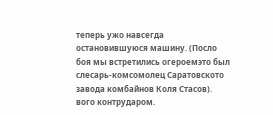теперь ужо навсегда остановившуюся машину. (Посло боя мы встретились огероемэто был слесарь-комсомолец Саратовското завода комбайнов Коля Стасов). вого контрударом.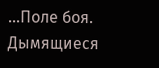…Поле боя. Дымящиеся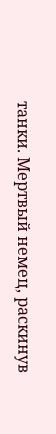танки. Мертвый немец, раскинув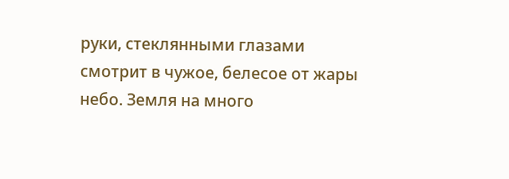руки, стеклянными глазами смотрит в чужое, белесое от жары небо. Земля на много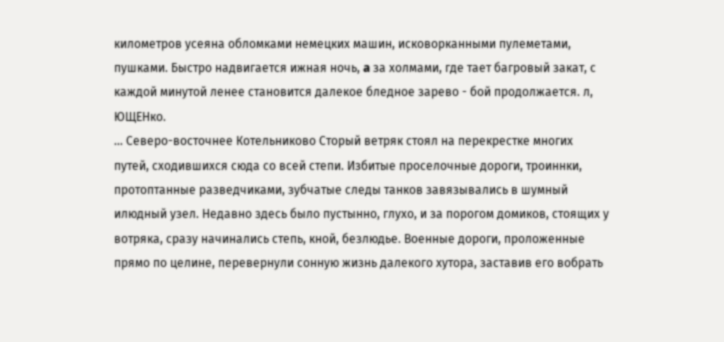километров усеяна обломками немецких машин, исковорканными пулеметами, пушками. Быстро надвигается ижная ночь, a за холмами, где тает багровый закат, с каждой минутой ленее становится далекое бледное зарево - бой продолжается. л, ЮЩЕНко.
… Северо-восточнее Котельниково Сторый ветряк стоял на перекрестке многих путей, сходившихся сюда со всей степи. Избитые проселочные дороги, троиннки, протоптанные разведчиками, зубчатые следы танков завязывались в шумный илюдный узел. Недавно здесь было пустынно, глухо, и за порогом домиков, стоящих у вотряка, сразу начинались степь, кной, безлюдье. Военные дороги, проложенные прямо по целине, перевернули сонную жизнь далекого хутора, заставив его вобрать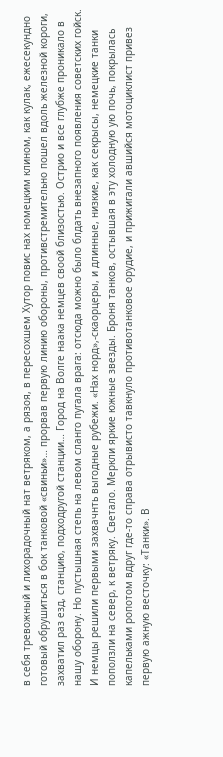в себя тревожный и лихорадочный нат ветряком, а рязоя, в пересохшем Хутор повис нах номецким клином, как кулак, ежесекундно готовый обрушиться в бок танковой «свиньи»… прорвав первую линию обороны, противстремительно пошел вдоль железной короги, захватил раз езд, станцию, подходругой станции… Город на Волге наака немцев своой близостью. Острио и все глубже проникало в нашу оборону. Но пустышная степь на левом сланго пугала врага: отсюда можно было блдать внезапного появления советских гойск. И немцы решили первыми захвачнть выгодные рубежи. «Нах норд»,-скаорцеры, и длинные, низкие, как секрысы, немецкие танки поползли на север, к ветряку. Светало. Меркли яркие южные звезды. Броня танков, остывшая в эту холодную ую почь, покрылась капельками ропотом вдруг где-то справа отрывисто тавкнуло противотанковое орудие, и прижигали авшийся мотоциклист привез первую ажную весточку: «Танки». В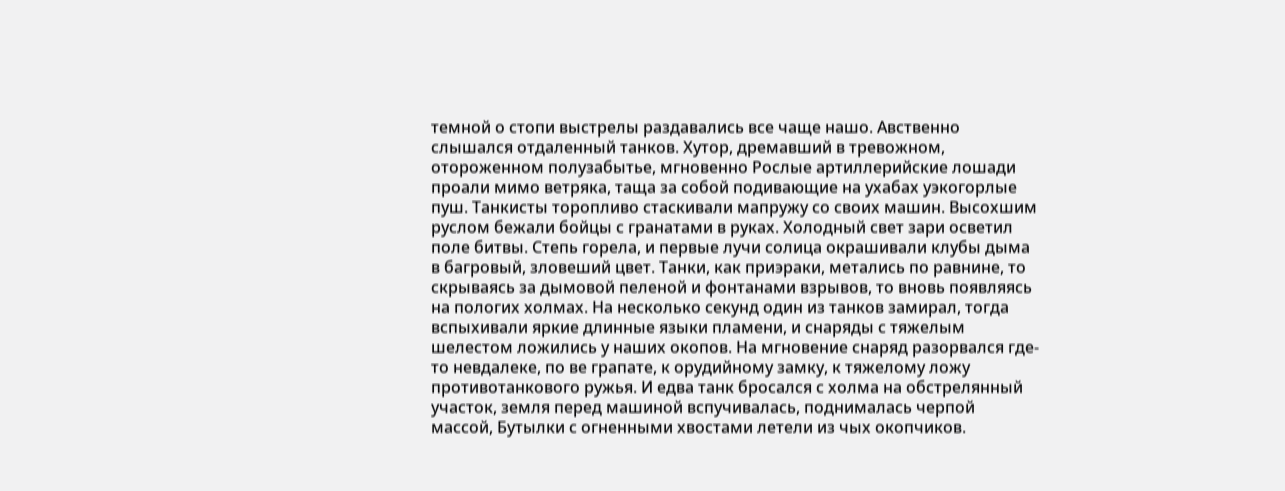темной о стопи выстрелы раздавались все чаще нашо. Авственно слышался отдаленный танков. Хутор, дремавший в тревожном, отороженном полузабытье, мгновенно Рослые артиллерийские лошади проали мимо ветряка, таща за собой подивающие на ухабах уэкогорлые пуш. Танкисты торопливо стаскивали мапружу со своих машин. Высохшим руслом бежали бойцы с гранатами в руках. Холодный свет зари осветил поле битвы. Степь горела, и первые лучи солица окрашивали клубы дыма в багровый, зловеший цвет. Танки, как приэраки, метались по равнине, то скрываясь за дымовой пеленой и фонтанами взрывов, то вновь появляясь на пологих холмах. На несколько секунд один из танков замирал, тогда вспыхивали яркие длинные языки пламени, и снаряды с тяжелым шелестом ложились у наших окопов. На мгновение снаряд разорвался где-то невдалеке, по ве грапате, к орудийному замку, к тяжелому ложу противотанкового ружья. И едва танк бросался с холма на обстрелянный участок, земля перед машиной вспучивалась, поднималась черпой массой, Бутылки с огненными хвостами летели из чых окопчиков.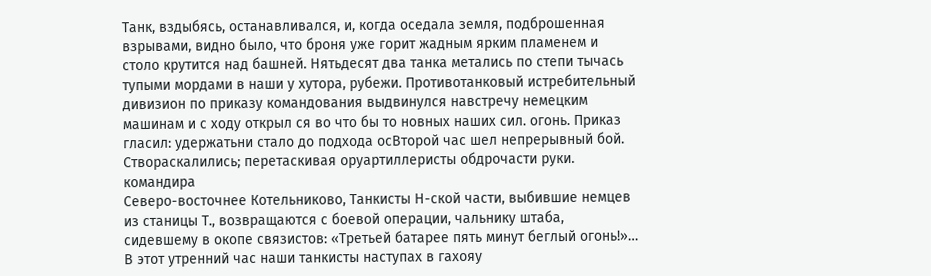Танк, вздыбясь, останавливался, и, когда оседала земля, подброшенная взрывами, видно было, что броня уже горит жадным ярким пламенем и столо крутится над башней. Нятьдесят два танка метались по степи тычась тупыми мордами в наши у хутора, рубежи. Противотанковый истребительный дивизион по приказу командования выдвинулся навстречу немецким машинам и с ходу открыл ся во что бы то новных наших сил. огонь. Приказ гласил: удержатьни стало до подхода осВторой час шел непрерывный бой. Створаскалились; перетаскивая оруартиллеристы обдрочасти руки. командира
Северо-восточнее Котельниково, Танкисты Н-ской части, выбившие немцев из станицы Т., возвращаются с боевой операции, чальнику штаба, сидевшему в окопе связистов: «Третьей батарее пять минут беглый огонь!»… В этот утренний час наши танкисты наступах в гахояу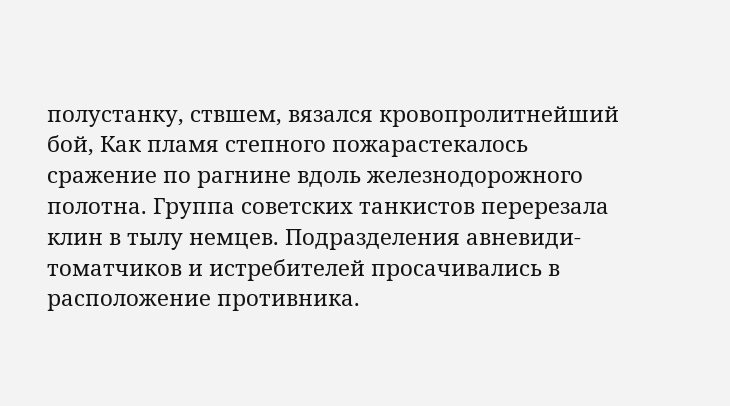полустанку, ствшем, вязался кровопролитнейший бой, Как пламя степного пожарастекалось сражение по рагнине вдоль железнодорожного полотна. Группа советских танкистов перерезала клин в тылу немцев. Подразделения авневиди-томатчиков и истребителей просачивались в расположение противника.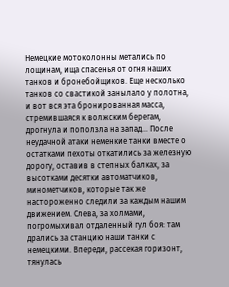Немецкие мотоколонны метались по лощинам, ища спасенья от огня наших танков и бронебойщиков. Еще несколько танков со свастикой занылало у полотна, и вот вся эта бронированная масса, стремившаяся к волжским берегам, дрогнула и поползла на запад… После неудачной атаки неменкие танки вместе о остатками пехоты откатились за железную дорогу, оставив в степных балках, за высотками десятки автоматчиков, минометчиков, которые так же настороженно следили за каждым нашим движением. Слева, за холмами, погромыхивал отдаленный гул боя: там дрались за станцию наши танки с немецкими. Впереди, рассекая горизонт, тянулась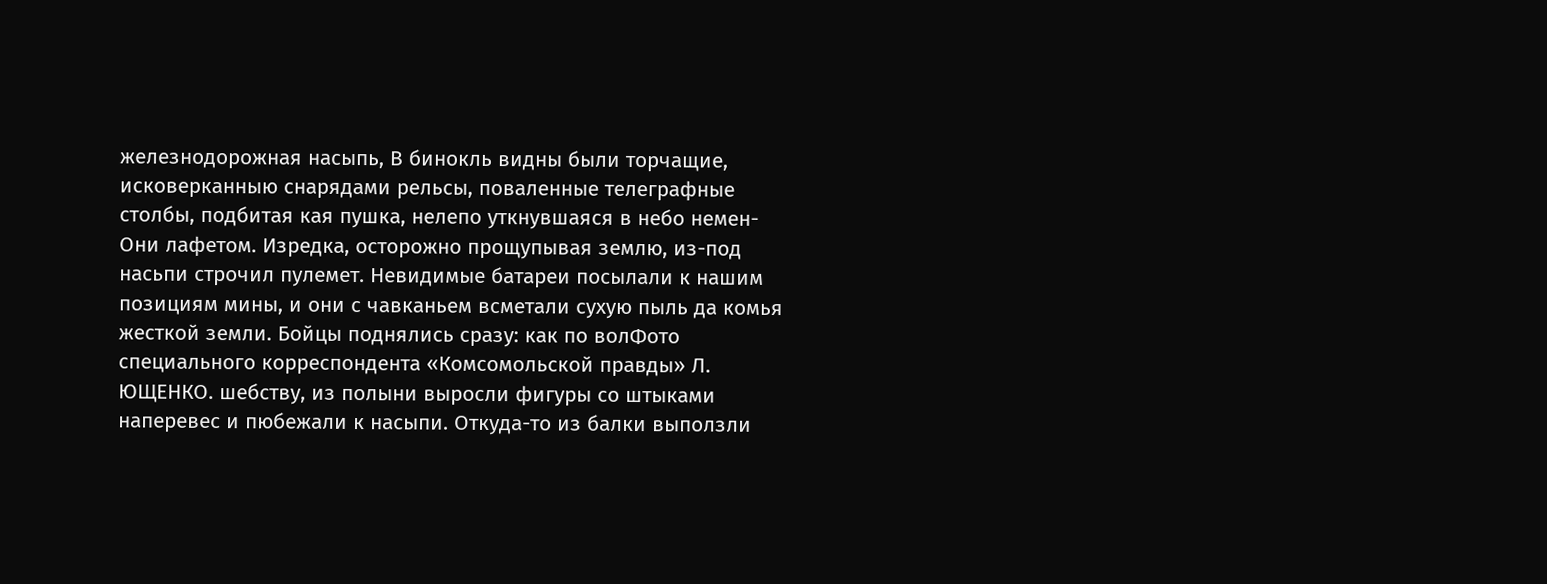железнодорожная насыпь, В бинокль видны были торчащие, исковерканныю снарядами рельсы, поваленные телеграфные столбы, подбитая кая пушка, нелепо уткнувшаяся в небо немен-Они лафетом. Изредка, осторожно прощупывая землю, из-под насьпи строчил пулемет. Невидимые батареи посылали к нашим позициям мины, и они с чавканьем всметали сухую пыль да комья жесткой земли. Бойцы поднялись сразу: как по волФото специального корреспондента «Комсомольской правды» Л. ЮЩЕНКО. шебству, из полыни выросли фигуры со штыками наперевес и пюбежали к насыпи. Откуда-то из балки выползли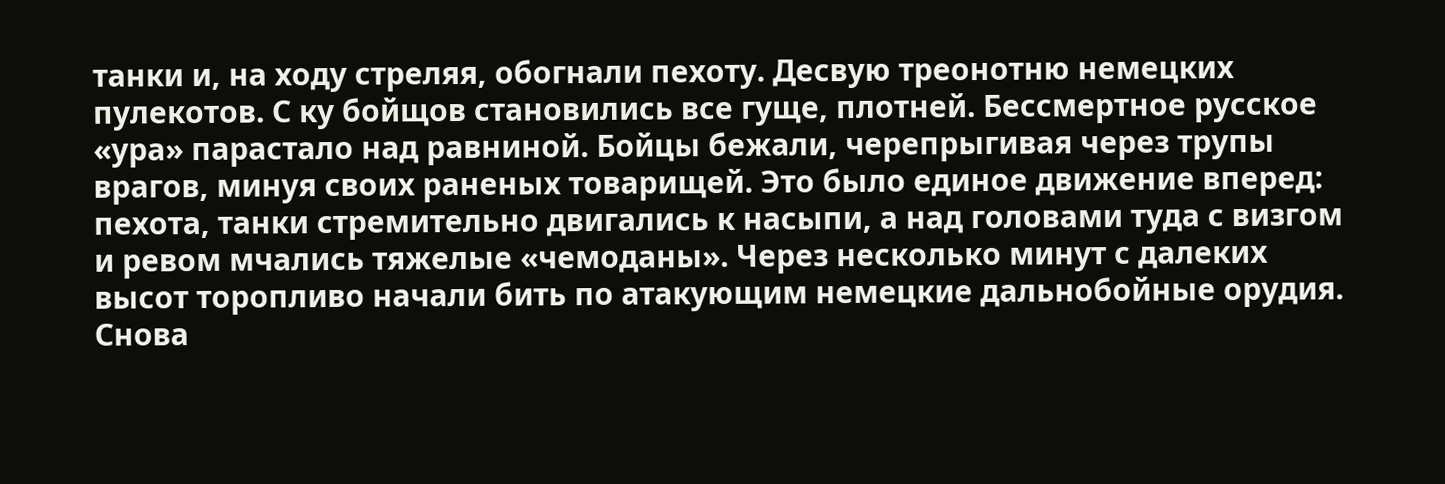танки и, на ходу стреляя, обогнали пехоту. Десвую треонотню немецких пулекотов. С ку бойщов становились все гуще, плотней. Бессмертное русское «ура» парастало над равниной. Бойцы бежали, черепрыгивая через трупы врагов, минуя своих раненых товарищей. Это было единое движение вперед: пехота, танки стремительно двигались к насыпи, а над головами туда с визгом и ревом мчались тяжелые «чемоданы». Через несколько минут с далеких высот торопливо начали бить по атакующим немецкие дальнобойные орудия. Снова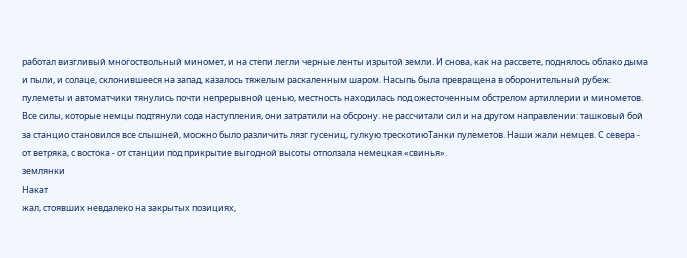работал визгливый многоствольный миномет, и на степи легли черные ленты изрытой земли. И снова, как на рассвете, поднялось облако дыма и пыли, и солаце, склонившееся на запад, казалось тяжелым раскаленным шаром. Насыпь была превращена в оборонительный рубеж: пулеметы и автоматчики тянулись почти непрерывной ценью, местность находилась под ожесточенным обстрелом артиллерии и минометов. Все силы, которые немцы подтянули сода наступления, они затратили на обсрону. не рассчитали сил и на другом направлении: ташковый бой за станцио становился все слышней, мосжно было различить лязг гусениц, гулкую трескотиюТанки пулеметов. Наши жали немцев. С севера - от ветряка, с востока - от станции под прикрытие выгодной высоты отползала немецкая «свинья».
землянки
Накат
жал, стоявших невдалеко на закрытых позициях,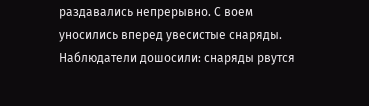раздавались непрерывно. С воем уносились вперед увесистые снаряды. Наблюдатели дошосили: снаряды рвутся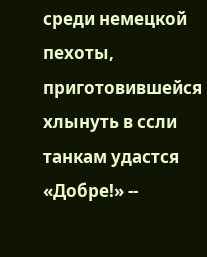среди немецкой пехоты, приготовившейся хлынуть в ссли танкам удастся «Добре!» --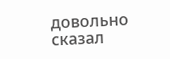довольно сказал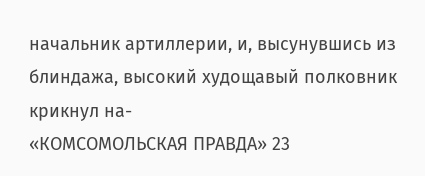начальник артиллерии, и, высунувшись из блиндажа, высокий худощавый полковник крикнул на-
«КОМСОМОЛЬСКАЯ ПРАВДА» 23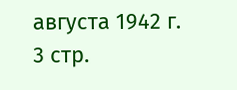августа 1942 г. 3 стр.